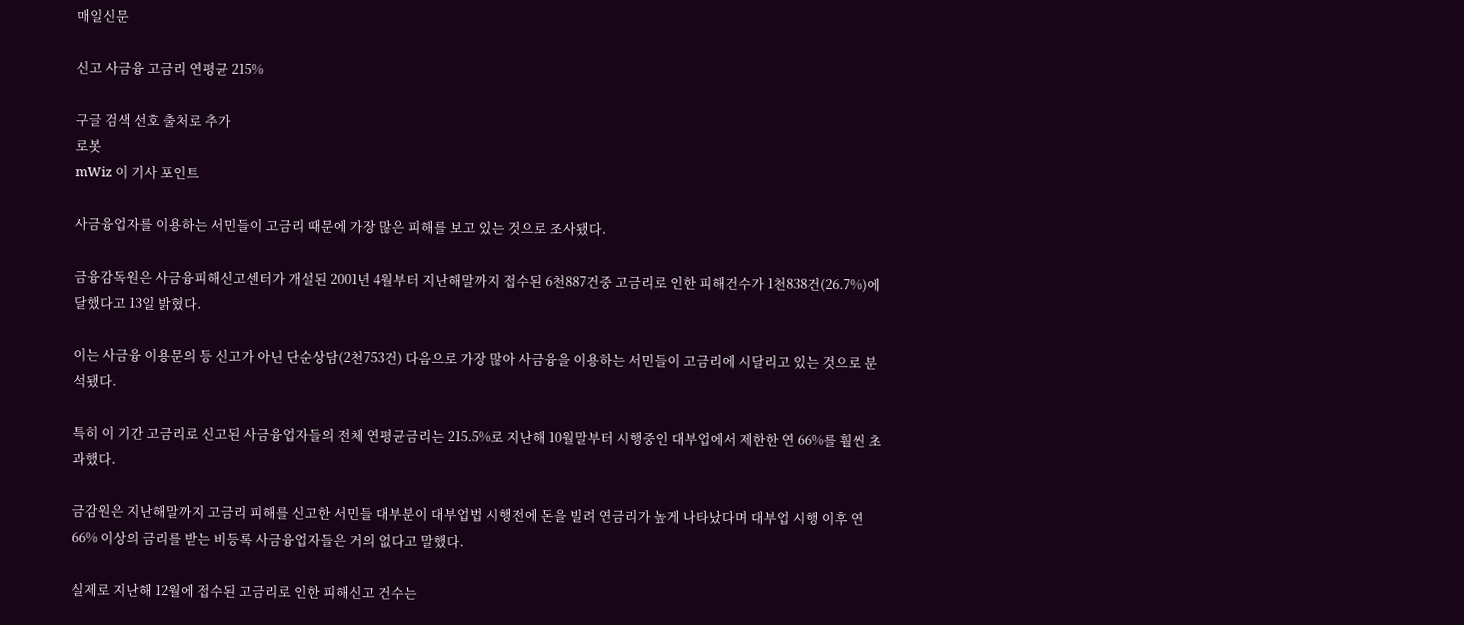매일신문

신고 사금융 고금리 연평균 215%

구글 검색 선호 출처로 추가
로봇
mWiz 이 기사 포인트

사금융업자를 이용하는 서민들이 고금리 때문에 가장 많은 피해를 보고 있는 것으로 조사됐다.

금융감독원은 사금융피해신고센터가 개설된 2001년 4월부터 지난해말까지 접수된 6천887건중 고금리로 인한 피해건수가 1천838건(26.7%)에 달했다고 13일 밝혔다.

이는 사금융 이용문의 등 신고가 아닌 단순상담(2천753건) 다음으로 가장 많아 사금융을 이용하는 서민들이 고금리에 시달리고 있는 것으로 분석됐다.

특히 이 기간 고금리로 신고된 사금융업자들의 전체 연평균금리는 215.5%로 지난해 10월말부터 시행중인 대부업에서 제한한 연 66%를 훨씬 초과했다.

금감원은 지난해말까지 고금리 피해를 신고한 서민들 대부분이 대부업법 시행전에 돈을 빌려 연금리가 높게 나타났다며 대부업 시행 이후 연 66% 이상의 금리를 받는 비등록 사금융업자들은 거의 없다고 말했다.

실제로 지난해 12월에 접수된 고금리로 인한 피해신고 건수는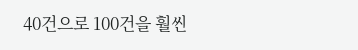40건으로 100건을 훨씬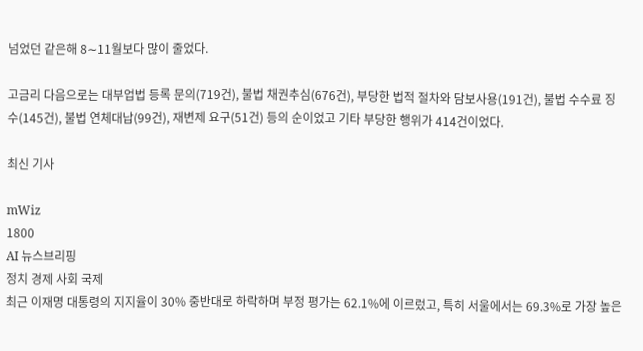넘었던 같은해 8∼11월보다 많이 줄었다.

고금리 다음으로는 대부업법 등록 문의(719건), 불법 채권추심(676건), 부당한 법적 절차와 담보사용(191건), 불법 수수료 징수(145건), 불법 연체대납(99건), 재변제 요구(51건) 등의 순이었고 기타 부당한 행위가 414건이었다.

최신 기사

mWiz
1800
AI 뉴스브리핑
정치 경제 사회 국제
최근 이재명 대통령의 지지율이 30% 중반대로 하락하며 부정 평가는 62.1%에 이르렀고, 특히 서울에서는 69.3%로 가장 높은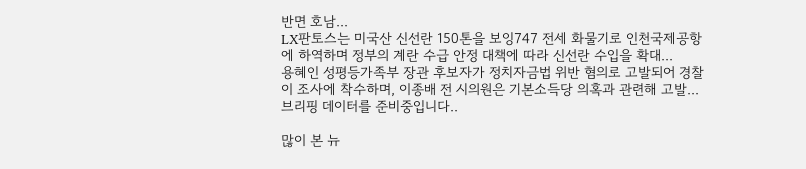반면 호남...
LX판토스는 미국산 신선란 150톤을 보잉747 전세 화물기로 인천국제공항에 하역하며 정부의 계란 수급 안정 대책에 따라 신선란 수입을 확대...
용혜인 성평등가족부 장관 후보자가 정치자금법 위반 혐의로 고발되어 경찰이 조사에 착수하며, 이종배 전 시의원은 기본소득당 의혹과 관련해 고발...
브리핑 데이터를 준비중입니다..

많이 본 뉴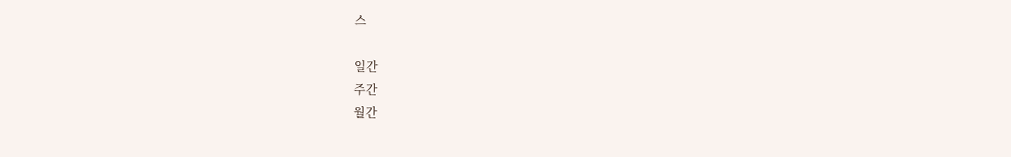스

일간
주간
월간